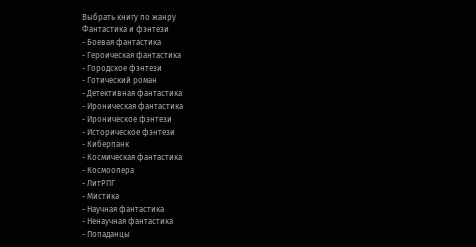Выбрать книгу по жанру
Фантастика и фэнтези
- Боевая фантастика
- Героическая фантастика
- Городское фэнтези
- Готический роман
- Детективная фантастика
- Ироническая фантастика
- Ироническое фэнтези
- Историческое фэнтези
- Киберпанк
- Космическая фантастика
- Космоопера
- ЛитРПГ
- Мистика
- Научная фантастика
- Ненаучная фантастика
- Попаданцы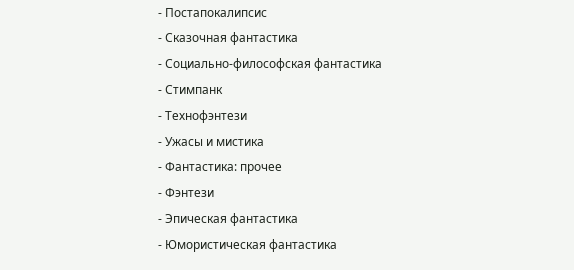- Постапокалипсис
- Сказочная фантастика
- Социально-философская фантастика
- Стимпанк
- Технофэнтези
- Ужасы и мистика
- Фантастика: прочее
- Фэнтези
- Эпическая фантастика
- Юмористическая фантастика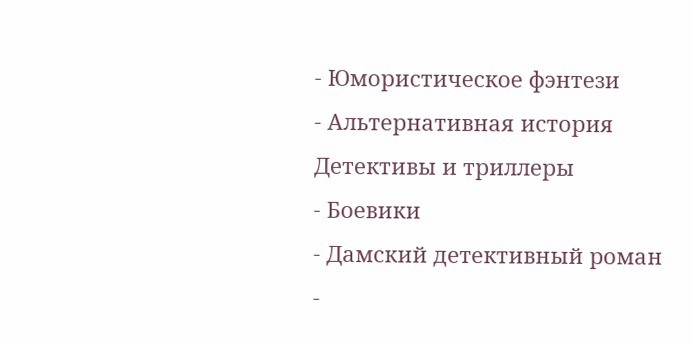- Юмористическое фэнтези
- Альтернативная история
Детективы и триллеры
- Боевики
- Дамский детективный роман
-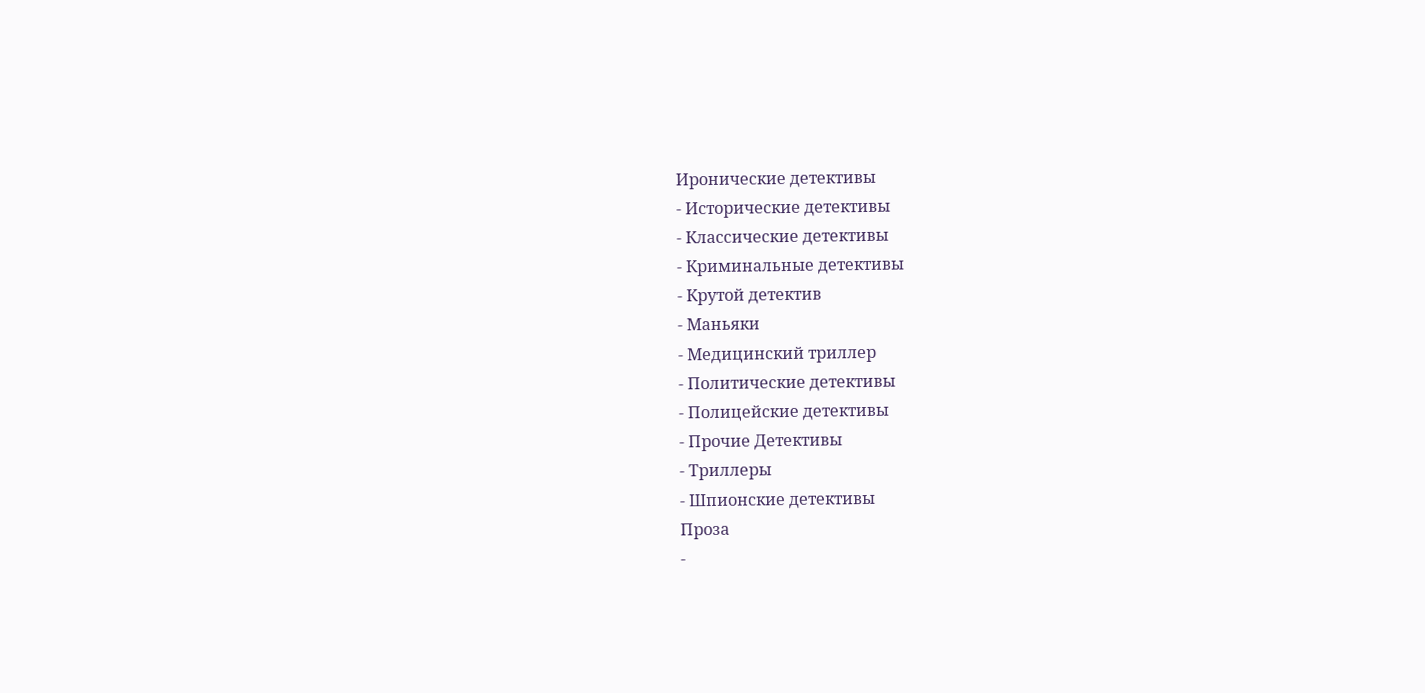Иронические детективы
- Исторические детективы
- Классические детективы
- Криминальные детективы
- Крутой детектив
- Маньяки
- Медицинский триллер
- Политические детективы
- Полицейские детективы
- Прочие Детективы
- Триллеры
- Шпионские детективы
Проза
-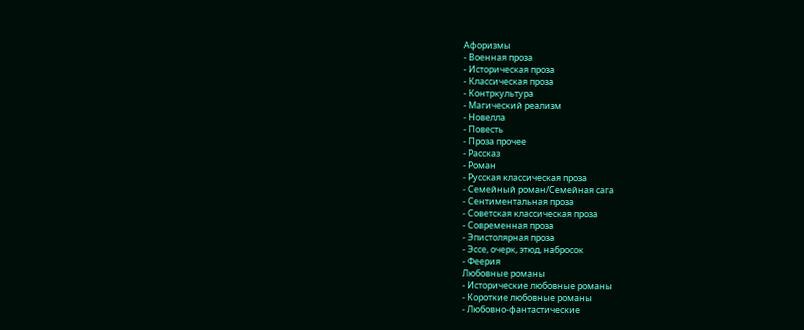Афоризмы
- Военная проза
- Историческая проза
- Классическая проза
- Контркультура
- Магический реализм
- Новелла
- Повесть
- Проза прочее
- Рассказ
- Роман
- Русская классическая проза
- Семейный роман/Семейная сага
- Сентиментальная проза
- Советская классическая проза
- Современная проза
- Эпистолярная проза
- Эссе, очерк, этюд, набросок
- Феерия
Любовные романы
- Исторические любовные романы
- Короткие любовные романы
- Любовно-фантастические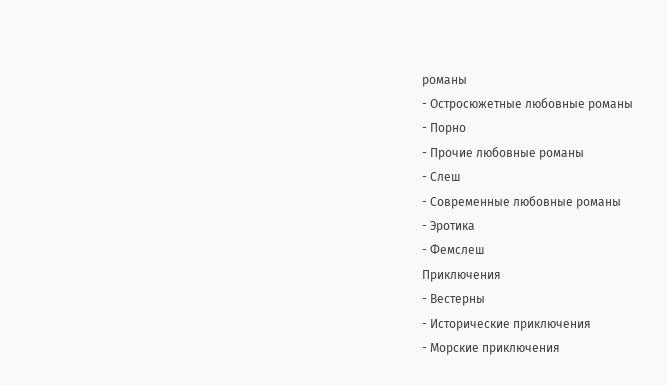романы
- Остросюжетные любовные романы
- Порно
- Прочие любовные романы
- Слеш
- Современные любовные романы
- Эротика
- Фемслеш
Приключения
- Вестерны
- Исторические приключения
- Морские приключения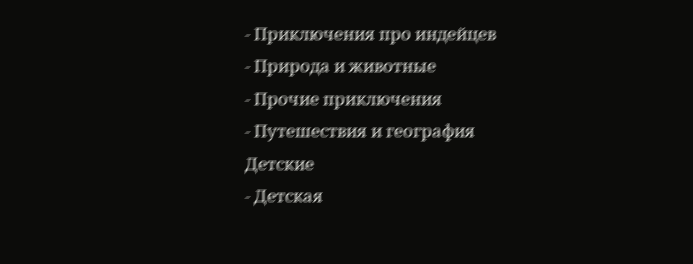- Приключения про индейцев
- Природа и животные
- Прочие приключения
- Путешествия и география
Детские
- Детская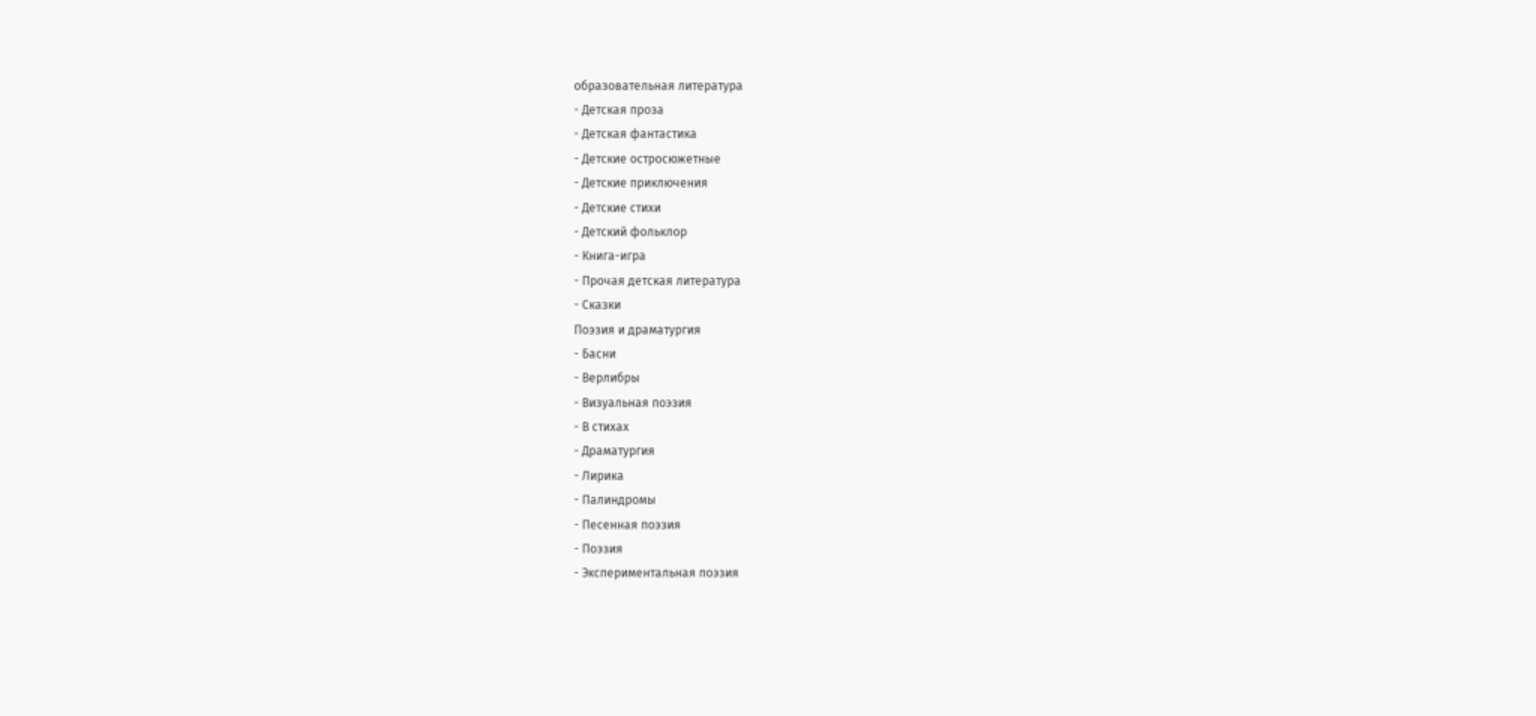образовательная литература
- Детская проза
- Детская фантастика
- Детские остросюжетные
- Детские приключения
- Детские стихи
- Детский фольклор
- Книга-игра
- Прочая детская литература
- Сказки
Поэзия и драматургия
- Басни
- Верлибры
- Визуальная поэзия
- В стихах
- Драматургия
- Лирика
- Палиндромы
- Песенная поэзия
- Поэзия
- Экспериментальная поэзия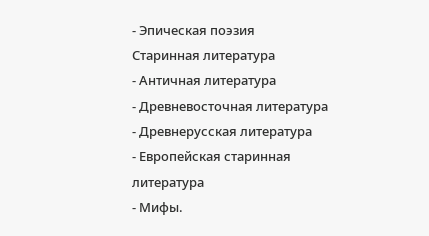- Эпическая поэзия
Старинная литература
- Античная литература
- Древневосточная литература
- Древнерусская литература
- Европейская старинная литература
- Мифы.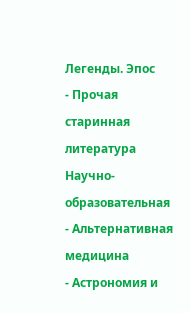Легенды. Эпос
- Прочая старинная литература
Научно-образовательная
- Альтернативная медицина
- Астрономия и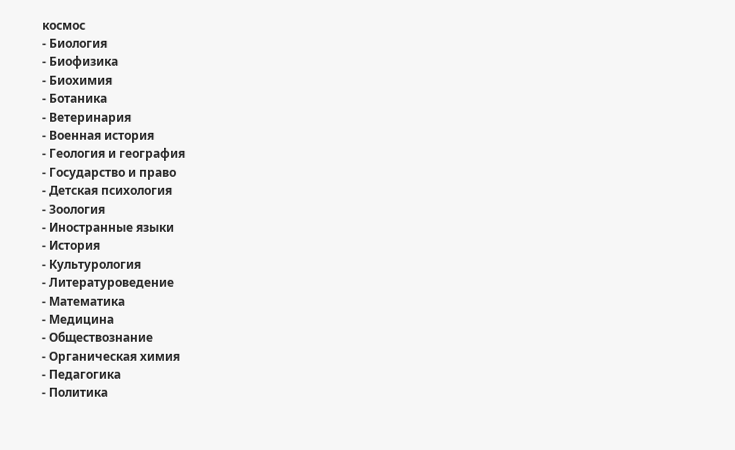космос
- Биология
- Биофизика
- Биохимия
- Ботаника
- Ветеринария
- Военная история
- Геология и география
- Государство и право
- Детская психология
- Зоология
- Иностранные языки
- История
- Культурология
- Литературоведение
- Математика
- Медицина
- Обществознание
- Органическая химия
- Педагогика
- Политика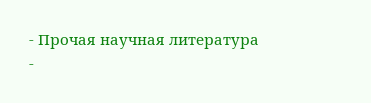- Прочая научная литература
-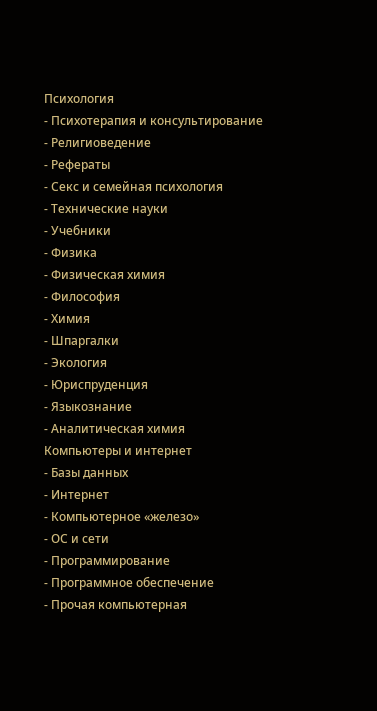Психология
- Психотерапия и консультирование
- Религиоведение
- Рефераты
- Секс и семейная психология
- Технические науки
- Учебники
- Физика
- Физическая химия
- Философия
- Химия
- Шпаргалки
- Экология
- Юриспруденция
- Языкознание
- Аналитическая химия
Компьютеры и интернет
- Базы данных
- Интернет
- Компьютерное «железо»
- ОС и сети
- Программирование
- Программное обеспечение
- Прочая компьютерная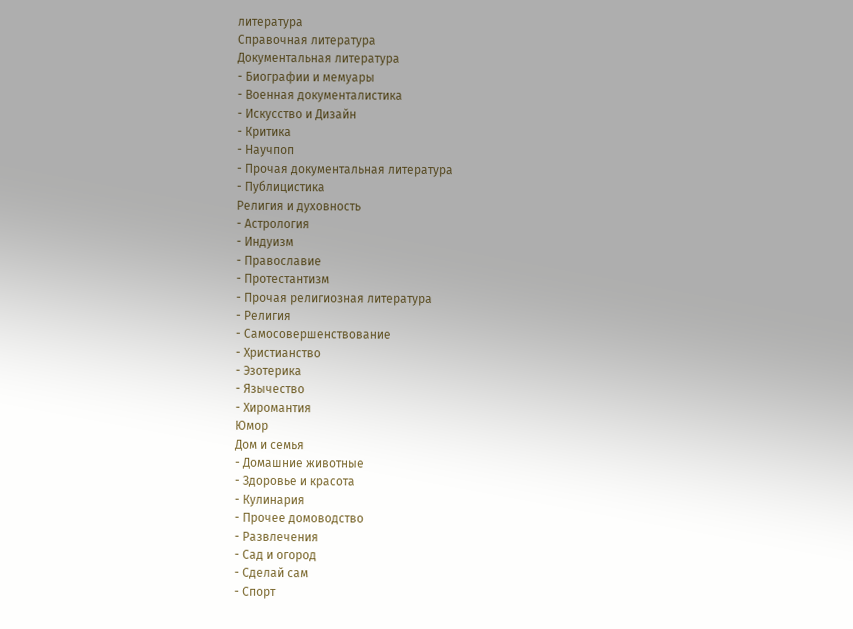литература
Справочная литература
Документальная литература
- Биографии и мемуары
- Военная документалистика
- Искусство и Дизайн
- Критика
- Научпоп
- Прочая документальная литература
- Публицистика
Религия и духовность
- Астрология
- Индуизм
- Православие
- Протестантизм
- Прочая религиозная литература
- Религия
- Самосовершенствование
- Христианство
- Эзотерика
- Язычество
- Хиромантия
Юмор
Дом и семья
- Домашние животные
- Здоровье и красота
- Кулинария
- Прочее домоводство
- Развлечения
- Сад и огород
- Сделай сам
- Спорт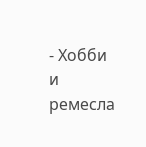- Хобби и ремесла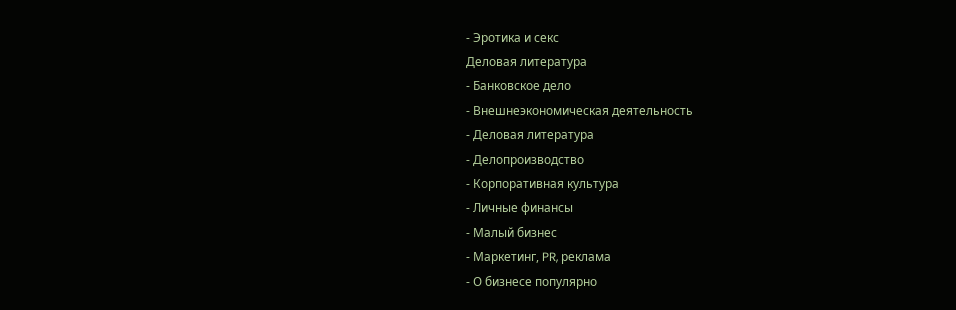- Эротика и секс
Деловая литература
- Банковское дело
- Внешнеэкономическая деятельность
- Деловая литература
- Делопроизводство
- Корпоративная культура
- Личные финансы
- Малый бизнес
- Маркетинг, PR, реклама
- О бизнесе популярно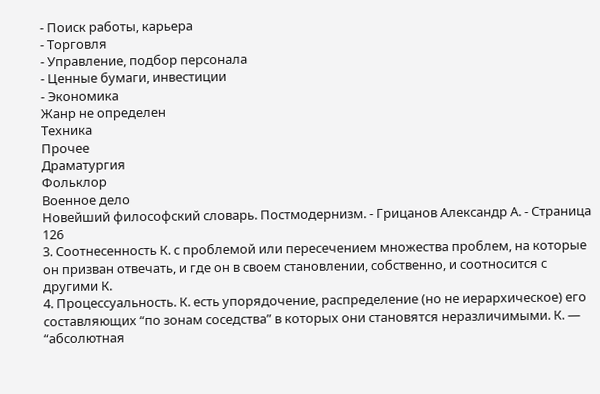- Поиск работы, карьера
- Торговля
- Управление, подбор персонала
- Ценные бумаги, инвестиции
- Экономика
Жанр не определен
Техника
Прочее
Драматургия
Фольклор
Военное дело
Новейший философский словарь. Постмодернизм. - Грицанов Александр А. - Страница 126
3. Соотнесенность К. с проблемой или пересечением множества проблем, на которые он призван отвечать, и где он в своем становлении, собственно, и соотносится с другими К.
4. Процессуальность. К. есть упорядочение, распределение (но не иерархическое) его составляющих “по зонам соседства” в которых они становятся неразличимыми. К. — “абсолютная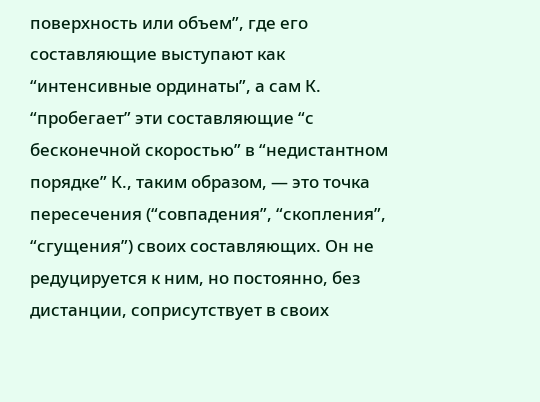поверхность или объем”, где его составляющие выступают как “интенсивные ординаты”, а сам К. “пробегает” эти составляющие “с бесконечной скоростью” в “недистантном порядке” К., таким образом, — это точка пересечения (“совпадения”, “скопления”, “сгущения”) своих составляющих. Он не редуцируется к ним, но постоянно, без дистанции, соприсутствует в своих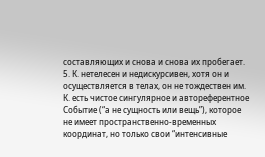составляющих и снова и снова их пробегает.
5. К. нетелесен и недискурсивен, хотя он и осуществляется в телах, он не тождествен им. К. есть чистое сингулярное и автореферентное Событие (“а не сущность или вещь”), которое не имеет пространственно-временных координат, но только свои “интенсивные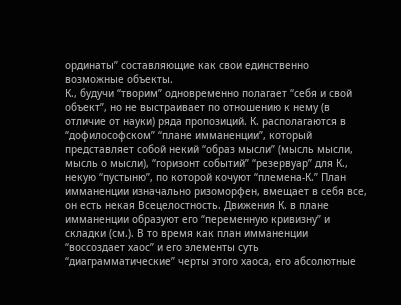ординаты” составляющие как свои единственно возможные объекты.
К., будучи “творим” одновременно полагает “себя и свой объект”, но не выстраивает по отношению к нему (в отличие от науки) ряда пропозиций. К. располагаются в “дофилософском” “плане имманенции”, который представляет собой некий “образ мысли” (мысль мысли, мысль о мысли), “горизонт событий” “резервуар” для К., некую “пустыню”, по которой кочуют “племена-К.” План имманенции изначально ризоморфен, вмещает в себя все, он есть некая Всецелостность. Движения К. в плане имманенции образуют его “переменную кривизну” и складки (см.). В то время как план имманенции “воссоздает хаос” и его элементы суть “диаграмматические” черты этого хаоса, его абсолютные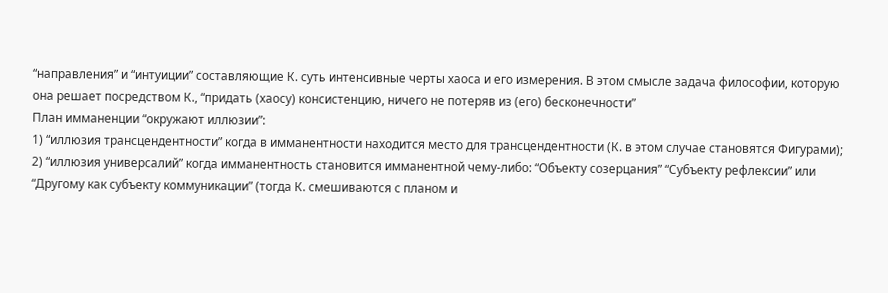“направления” и “интуиции” составляющие К. суть интенсивные черты хаоса и его измерения. В этом смысле задача философии, которую она решает посредством К., “придать (хаосу) консистенцию, ничего не потеряв из (его) бесконечности”
План имманенции “окружают иллюзии”:
1) “иллюзия трансцендентности” когда в имманентности находится место для трансцендентности (К. в этом случае становятся Фигурами);
2) “иллюзия универсалий” когда имманентность становится имманентной чему-либо: “Объекту созерцания” “Субъекту рефлексии” или “Другому как субъекту коммуникации” (тогда К. смешиваются с планом и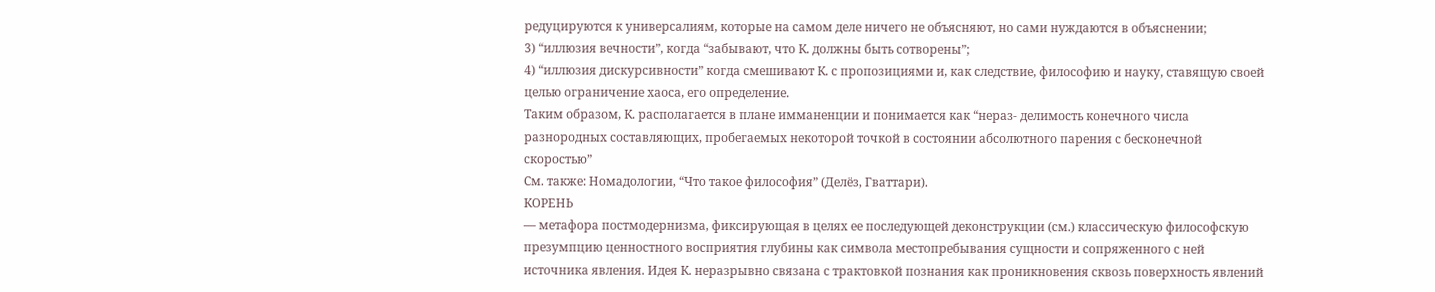редуцируются к универсалиям, которые на самом деле ничего не объясняют, но сами нуждаются в объяснении;
3) “иллюзия вечности”, когда “забывают, что К. должны быть сотворены”;
4) “иллюзия дискурсивности” когда смешивают К. с пропозициями и, как следствие, философию и науку, ставящую своей целью ограничение хаоса, его определение.
Таким образом, К. располагается в плане имманенции и понимается как “нераз- делимость конечного числа разнородных составляющих, пробегаемых некоторой точкой в состоянии абсолютного парения с бесконечной скоростью”
См. также: Номадологии, “Что такое философия” (Делёз, Гваттари).
КОРЕНЬ
— метафора постмодернизма, фиксирующая в целях ее последующей деконструкции (см.) классическую философскую презумпцию ценностного восприятия глубины как символа местопребывания сущности и сопряженного с ней источника явления. Идея К. неразрывно связана с трактовкой познания как проникновения сквозь поверхность явлений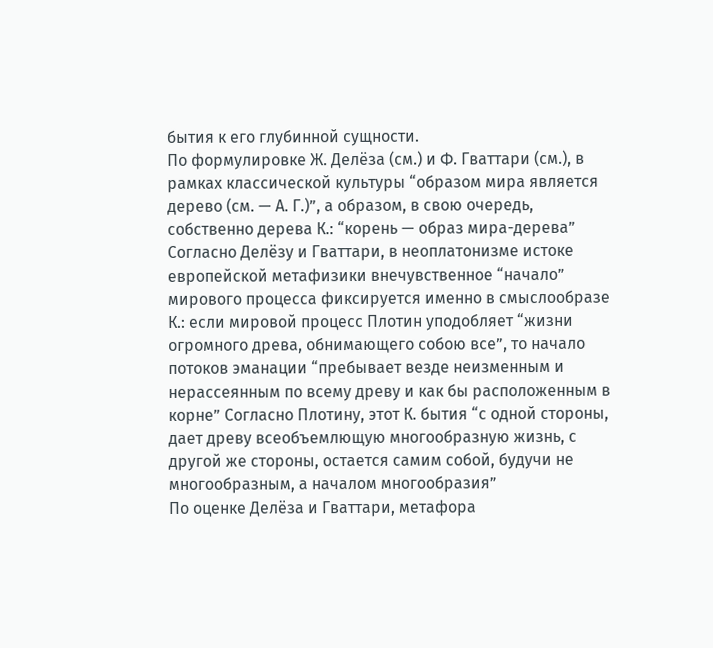бытия к его глубинной сущности.
По формулировке Ж. Делёза (см.) и Ф. Гваттари (см.), в рамках классической культуры “образом мира является дерево (см. — А. Г.)”, а образом, в свою очередь, собственно дерева К.: “корень — образ мира-дерева”
Согласно Делёзу и Гваттари, в неоплатонизме истоке европейской метафизики внечувственное “начало” мирового процесса фиксируется именно в смыслообразе К.: если мировой процесс Плотин уподобляет “жизни огромного древа, обнимающего собою все”, то начало потоков эманации “пребывает везде неизменным и нерассеянным по всему древу и как бы расположенным в корне” Согласно Плотину, этот К. бытия “с одной стороны, дает древу всеобъемлющую многообразную жизнь, с другой же стороны, остается самим собой, будучи не многообразным, а началом многообразия”
По оценке Делёза и Гваттари, метафора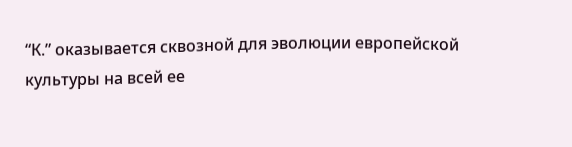“К.” оказывается сквозной для эволюции европейской культуры на всей ее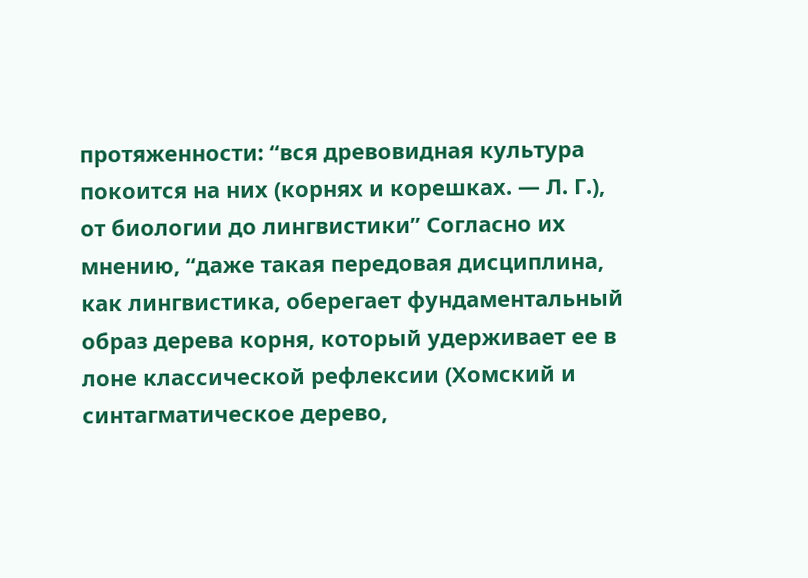протяженности: “вся древовидная культура покоится на них (корнях и корешках. — Л. Г.), от биологии до лингвистики” Согласно их мнению, “даже такая передовая дисциплина, как лингвистика, оберегает фундаментальный образ дерева корня, который удерживает ее в лоне классической рефлексии (Хомский и синтагматическое дерево,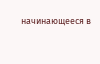начинающееся в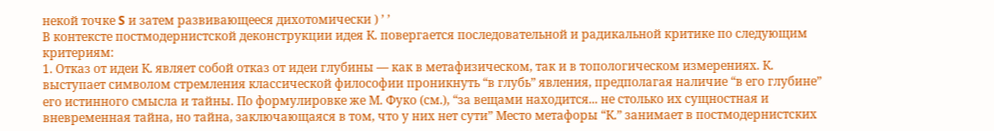некой точке S и затем развивающееся дихотомически ) ’ ’
В контексте постмодернистской деконструкции идея К. повергается последовательной и радикальной критике по следующим критериям:
1. Отказ от идеи К. являет собой отказ от идеи глубины — как в метафизическом, так и в топологическом измерениях. К. выступает символом стремления классической философии проникнуть “в глубь” явления, предполагая наличие “в его глубине” его истинного смысла и тайны. По формулировке же М. Фуко (см.), “за вещами находится... не столько их сущностная и вневременная тайна, но тайна, заключающаяся в том, что у них нет сути” Место метафоры “К.” занимает в постмодернистских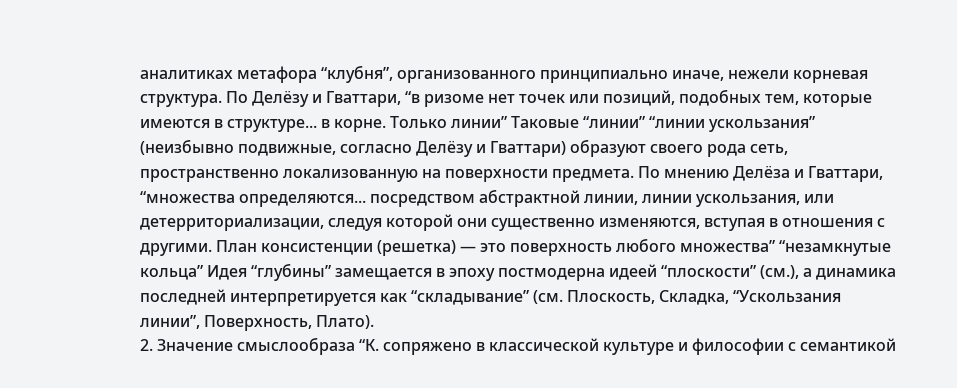аналитиках метафора “клубня”, организованного принципиально иначе, нежели корневая структура. По Делёзу и Гваттари, “в ризоме нет точек или позиций, подобных тем, которые имеются в структуре... в корне. Только линии” Таковые “линии” “линии ускользания” (неизбывно подвижные, согласно Делёзу и Гваттари) образуют своего рода сеть, пространственно локализованную на поверхности предмета. По мнению Делёза и Гваттари, “множества определяются... посредством абстрактной линии, линии ускользания, или детерриториализации, следуя которой они существенно изменяются, вступая в отношения с другими. План консистенции (решетка) — это поверхность любого множества” “незамкнутые кольца” Идея “глубины” замещается в эпоху постмодерна идеей “плоскости” (см.), а динамика последней интерпретируется как “складывание” (см. Плоскость, Складка, “Ускользания линии”, Поверхность, Плато).
2. Значение смыслообраза “К. сопряжено в классической культуре и философии с семантикой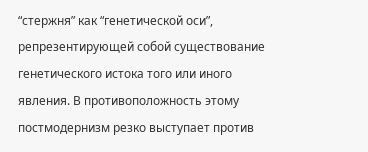“стержня” как “генетической оси”, репрезентирующей собой существование генетического истока того или иного явления. В противоположность этому постмодернизм резко выступает против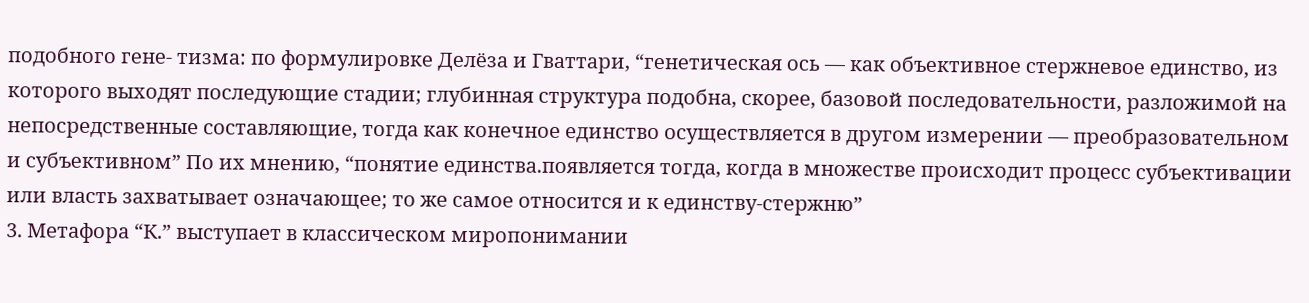подобного гене- тизма: по формулировке Делёза и Гваттари, “генетическая ось — как объективное стержневое единство, из которого выходят последующие стадии; глубинная структура подобна, скорее, базовой последовательности, разложимой на непосредственные составляющие, тогда как конечное единство осуществляется в другом измерении — преобразовательном и субъективном” По их мнению, “понятие единства.появляется тогда, когда в множестве происходит процесс субъективации или власть захватывает означающее; то же самое относится и к единству-стержню”
3. Метафора “К.” выступает в классическом миропонимании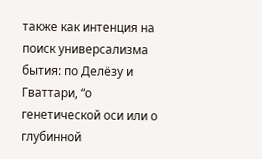также как интенция на поиск универсализма бытия: по Делёзу и Гваттари, “о генетической оси или о глубинной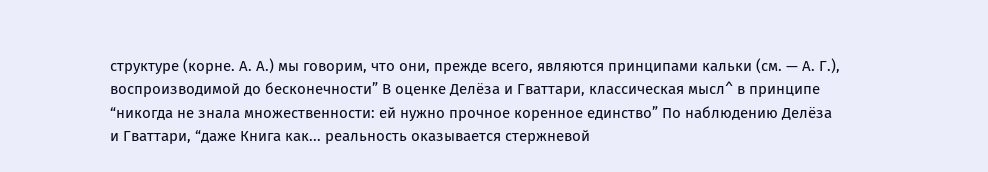структуре (корне. А. А.) мы говорим, что они, прежде всего, являются принципами кальки (см. — А. Г.), воспроизводимой до бесконечности” В оценке Делёза и Гваттари, классическая мысл^ в принципе “никогда не знала множественности: ей нужно прочное коренное единство” По наблюдению Делёза и Гваттари, “даже Книга как... реальность оказывается стержневой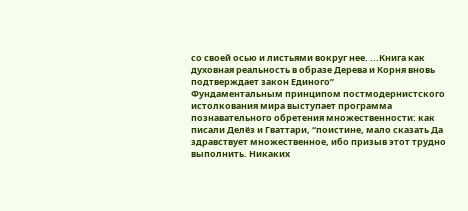со своей осью и листьями вокруг нее. ...Книга как духовная реальность в образе Дерева и Корня вновь подтверждает закон Единого”
Фундаментальным принципом постмодернистского истолкования мира выступает программа познавательного обретения множественности: как писали Делёз и Гваттари, “поистине, мало сказать Да здравствует множественное, ибо призыв этот трудно выполнить. Никаких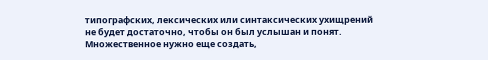типографских, лексических или синтаксических ухищрений не будет достаточно, чтобы он был услышан и понят. Множественное нужно еще создать,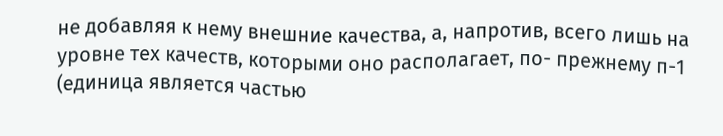не добавляя к нему внешние качества, а, напротив, всего лишь на уровне тех качеств, которыми оно располагает, по- прежнему п-1 (единица является частью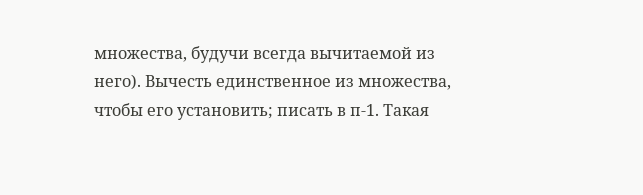множества, будучи всегда вычитаемой из него). Вычесть единственное из множества, чтобы его установить; писать в п-1. Такая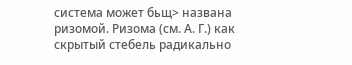система может бьщ> названа ризомой. Ризома (см. А. Г.) как скрытый стебель радикально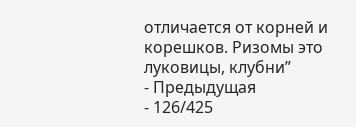отличается от корней и корешков. Ризомы это луковицы, клубни”
- Предыдущая
- 126/425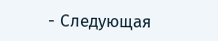- Следующая